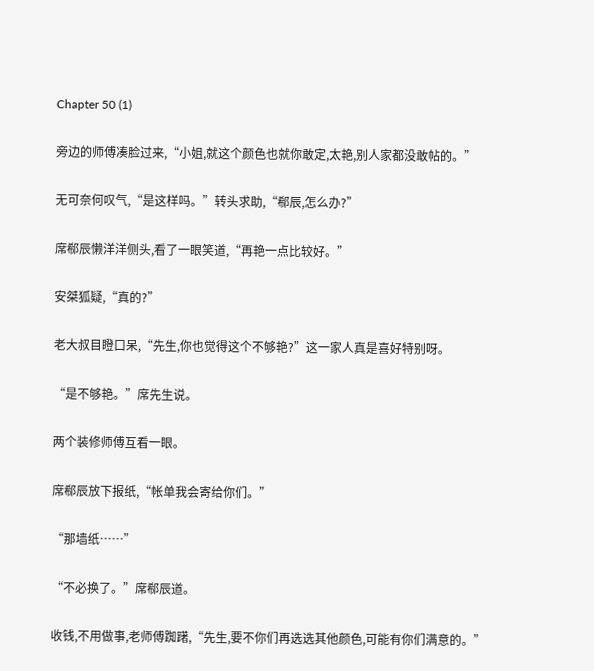Chapter 50 (1)

旁边的师傅凑脸过来,“小姐,就这个颜色也就你敢定,太艳,别人家都没敢帖的。”

无可奈何叹气,“是这样吗。”转头求助,“郗辰,怎么办?”

席郗辰懒洋洋侧头,看了一眼笑道,“再艳一点比较好。”

安桀狐疑,“真的?”

老大叔目瞪口呆,“先生,你也觉得这个不够艳?”这一家人真是喜好特别呀。

“是不够艳。”席先生说。

两个装修师傅互看一眼。

席郗辰放下报纸,“帐单我会寄给你们。”

“那墙纸……”

“不必换了。”席郗辰道。

收钱,不用做事,老师傅踟躇,“先生,要不你们再选选其他颜色,可能有你们满意的。”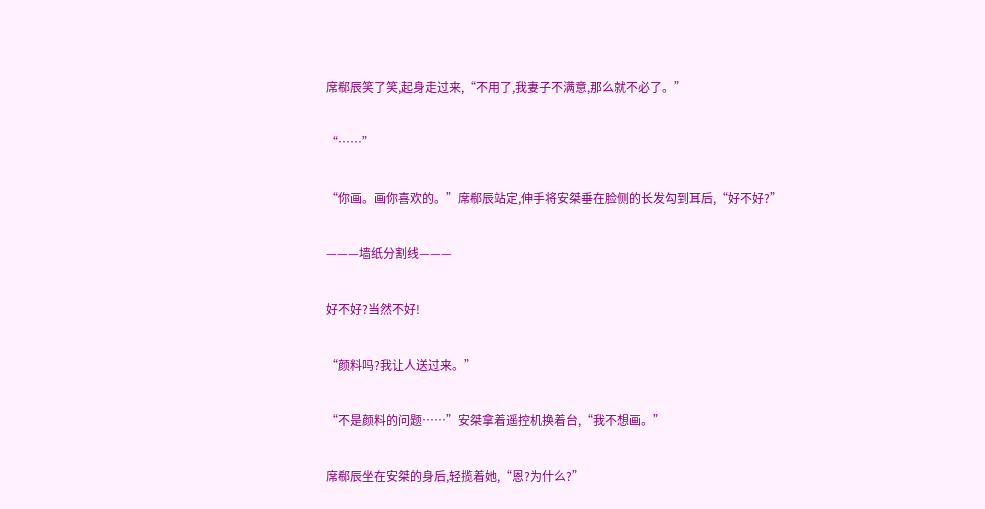席郗辰笑了笑,起身走过来,“不用了,我妻子不满意,那么就不必了。”

“……”

“你画。画你喜欢的。”席郗辰站定,伸手将安桀垂在脸侧的长发勾到耳后,“好不好?”

———墙纸分割线———

好不好?当然不好!

“颜料吗?我让人送过来。”

“不是颜料的问题……”安桀拿着遥控机换着台,“我不想画。”

席郗辰坐在安桀的身后,轻揽着她,“恩?为什么?”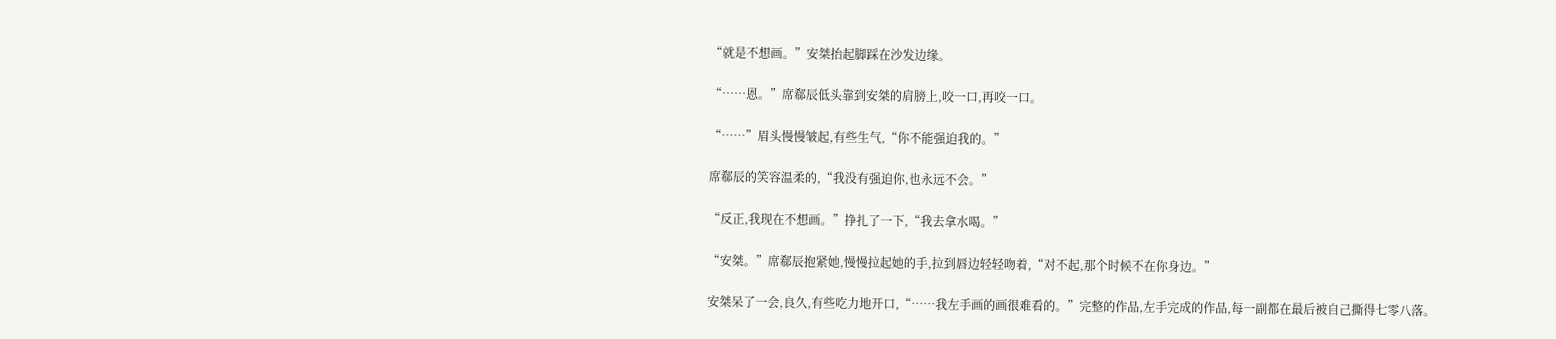“就是不想画。”安桀抬起脚踩在沙发边缘。

“……恩。”席郗辰低头靠到安桀的肩膀上,咬一口,再咬一口。

“……”眉头慢慢皱起,有些生气,“你不能强迫我的。”

席郗辰的笑容温柔的,“我没有强迫你,也永远不会。”

“反正,我现在不想画。”挣扎了一下,“我去拿水喝。”

“安桀。”席郗辰抱紧她,慢慢拉起她的手,拉到唇边轻轻吻着,“对不起,那个时候不在你身边。”

安桀呆了一会,良久,有些吃力地开口,“……我左手画的画很难看的。”完整的作品,左手完成的作品,每一副都在最后被自己撕得七零八落。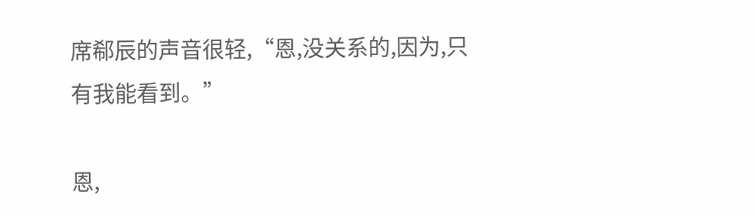席郗辰的声音很轻,“恩,没关系的,因为,只有我能看到。”

恩,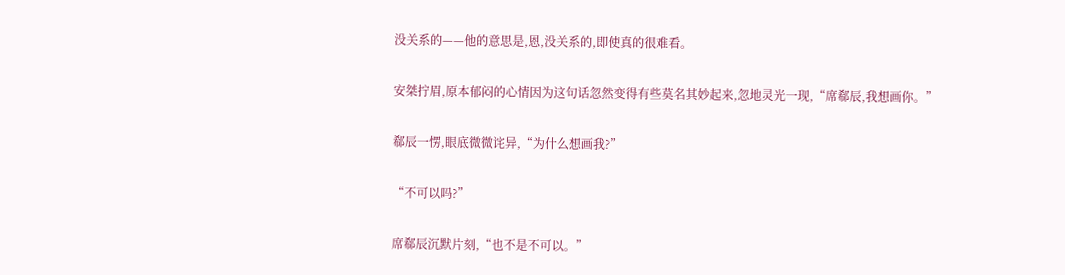没关系的——他的意思是,恩,没关系的,即使真的很难看。

安桀拧眉,原本郁闷的心情因为这句话忽然变得有些莫名其妙起来,忽地灵光一现,“席郗辰,我想画你。”

郗辰一愣,眼底微微诧异,“为什么想画我?”

“不可以吗?”

席郗辰沉默片刻,“也不是不可以。”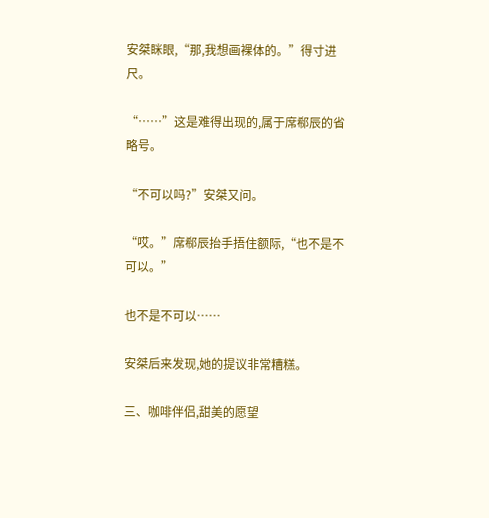安桀眯眼,“那,我想画裸体的。”得寸进尺。

“……”这是难得出现的,属于席郗辰的省略号。

“不可以吗?”安桀又问。

“哎。”席郗辰抬手捂住额际,“也不是不可以。”

也不是不可以……

安桀后来发现,她的提议非常糟糕。

三、咖啡伴侣,甜美的愿望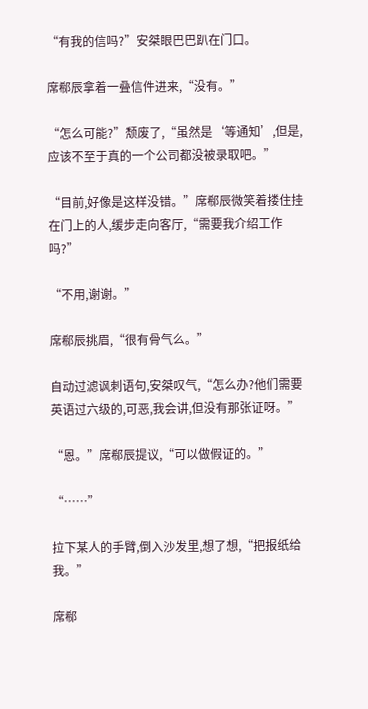“有我的信吗?”安桀眼巴巴趴在门口。

席郗辰拿着一叠信件进来,“没有。”

“怎么可能?”颓废了,“虽然是‘等通知’,但是,应该不至于真的一个公司都没被录取吧。”

“目前,好像是这样没错。”席郗辰微笑着搂住挂在门上的人,缓步走向客厅,“需要我介绍工作吗?”

“不用,谢谢。”

席郗辰挑眉,“很有骨气么。”

自动过滤讽刺语句,安桀叹气,“怎么办?他们需要英语过六级的,可恶,我会讲,但没有那张证呀。”

“恩。”席郗辰提议,“可以做假证的。”

“……”

拉下某人的手臂,倒入沙发里,想了想,“把报纸给我。”

席郗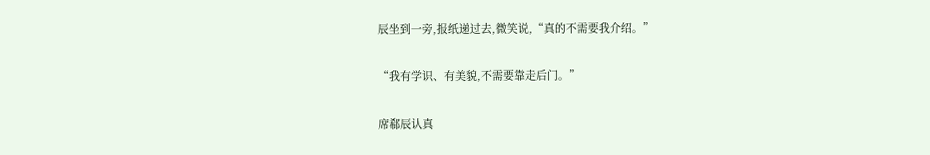辰坐到一旁,报纸递过去,微笑说,“真的不需要我介绍。”

“我有学识、有美貌,不需要靠走后门。”

席郗辰认真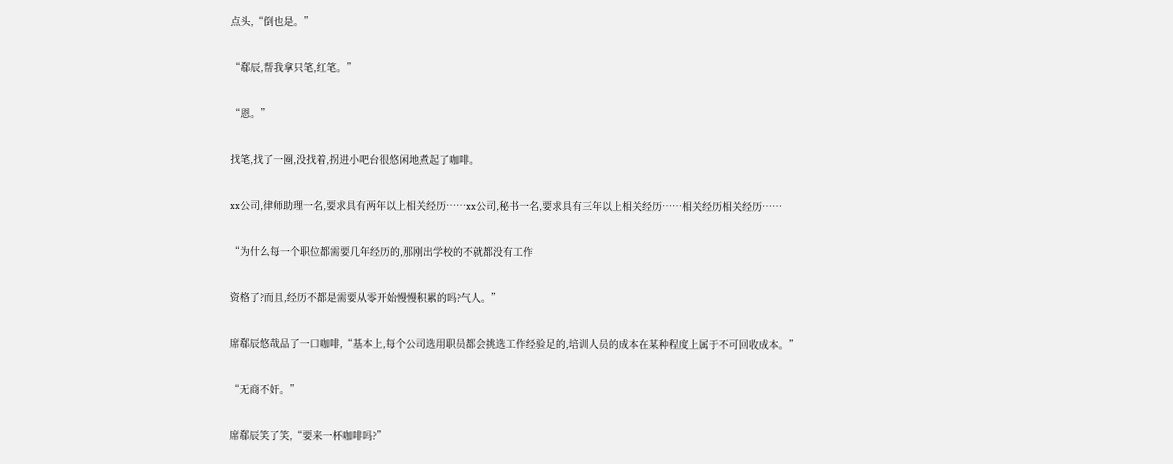点头,“倒也是。”

“郗辰,帮我拿只笔,红笔。”

“恩。”

找笔,找了一圈,没找着,拐进小吧台很悠闲地煮起了咖啡。

xx公司,律师助理一名,要求具有两年以上相关经历……xx公司,秘书一名,要求具有三年以上相关经历……相关经历相关经历……

“为什么每一个职位都需要几年经历的,那刚出学校的不就都没有工作

资格了?而且,经历不都是需要从零开始慢慢积累的吗?气人。”

席郗辰悠哉品了一口咖啡,“基本上,每个公司选用职员都会挑选工作经验足的,培训人员的成本在某种程度上属于不可回收成本。”

“无商不奸。”

席郗辰笑了笑,“要来一杯咖啡吗?”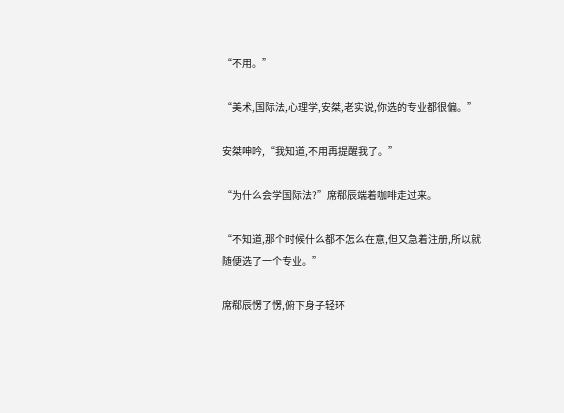“不用。”

“美术,国际法,心理学,安桀,老实说,你选的专业都很偏。”

安桀呻吟,“我知道,不用再提醒我了。”

“为什么会学国际法?”席郗辰端着咖啡走过来。

“不知道,那个时候什么都不怎么在意,但又急着注册,所以就随便选了一个专业。”

席郗辰愣了愣,俯下身子轻环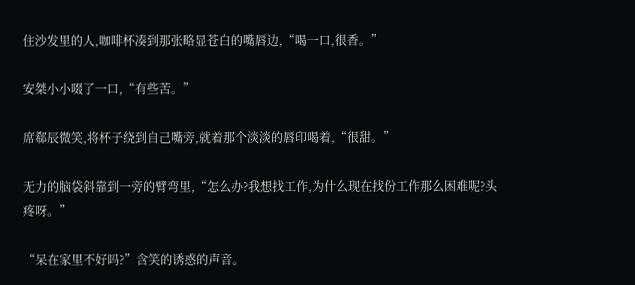住沙发里的人,咖啡杯凑到那张略显苍白的嘴唇边,“喝一口,很香。”

安桀小小啜了一口,“有些苦。”

席郗辰微笑,将杯子绕到自己嘴旁,就着那个淡淡的唇印喝着,“很甜。”

无力的脑袋斜靠到一旁的臂弯里,“怎么办?我想找工作,为什么现在找份工作那么困难呢?头疼呀。”

“呆在家里不好吗?”含笑的诱惑的声音。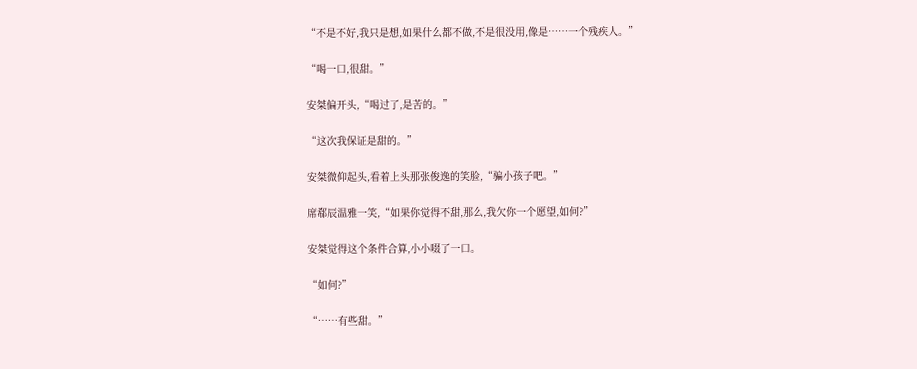“不是不好,我只是想,如果什么都不做,不是很没用,像是……一个残疾人。”

“喝一口,很甜。”

安桀偏开头,“喝过了,是苦的。”

“这次我保证是甜的。”

安桀微仰起头,看着上头那张俊逸的笑脸,“骗小孩子吧。”

席郗辰温雅一笑,“如果你觉得不甜,那么,我欠你一个愿望,如何?”

安桀觉得这个条件合算,小小啜了一口。

“如何?”

“……有些甜。”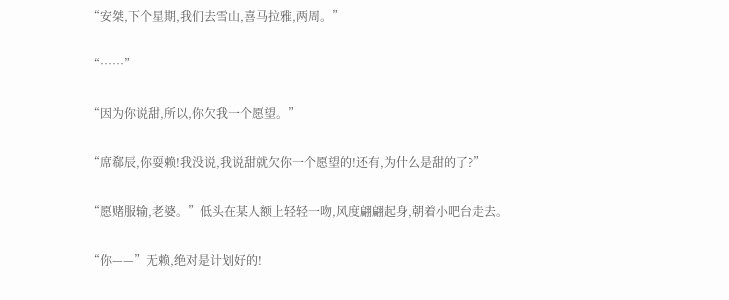“安桀,下个星期,我们去雪山,喜马拉雅,两周。”

“……”

“因为你说甜,所以,你欠我一个愿望。”

“席郗辰,你耍赖!我没说,我说甜就欠你一个愿望的!还有,为什么是甜的了?”

“愿赌服输,老婆。”低头在某人额上轻轻一吻,风度翩翩起身,朝着小吧台走去。

“你——”无赖,绝对是计划好的!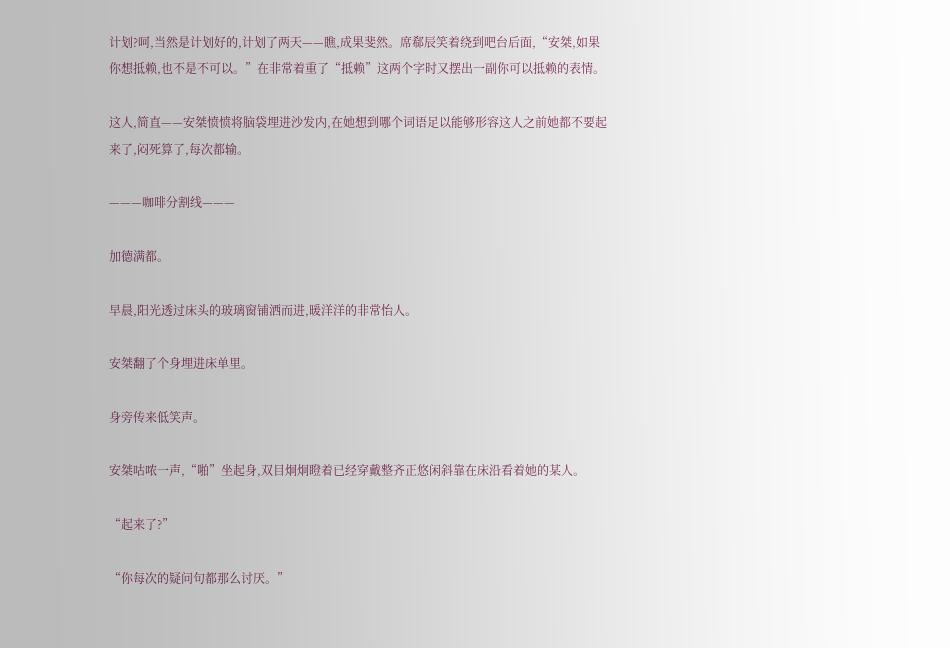计划?呵,当然是计划好的,计划了两天——瞧,成果斐然。席郗辰笑着绕到吧台后面,“安桀,如果你想抵赖,也不是不可以。”在非常着重了“抵赖”这两个字时又摆出一副你可以抵赖的表情。

这人,简直——安桀愤愤将脑袋埋进沙发内,在她想到哪个词语足以能够形容这人之前她都不要起来了,闷死算了,每次都输。

———咖啡分割线———

加德满都。

早晨,阳光透过床头的玻璃窗铺洒而进,暖洋洋的非常怡人。

安桀翻了个身埋进床单里。

身旁传来低笑声。

安桀咕哝一声,“啪”坐起身,双目炯炯瞪着已经穿戴整齐正悠闲斜靠在床沿看着她的某人。

“起来了?”

“你每次的疑问句都那么讨厌。”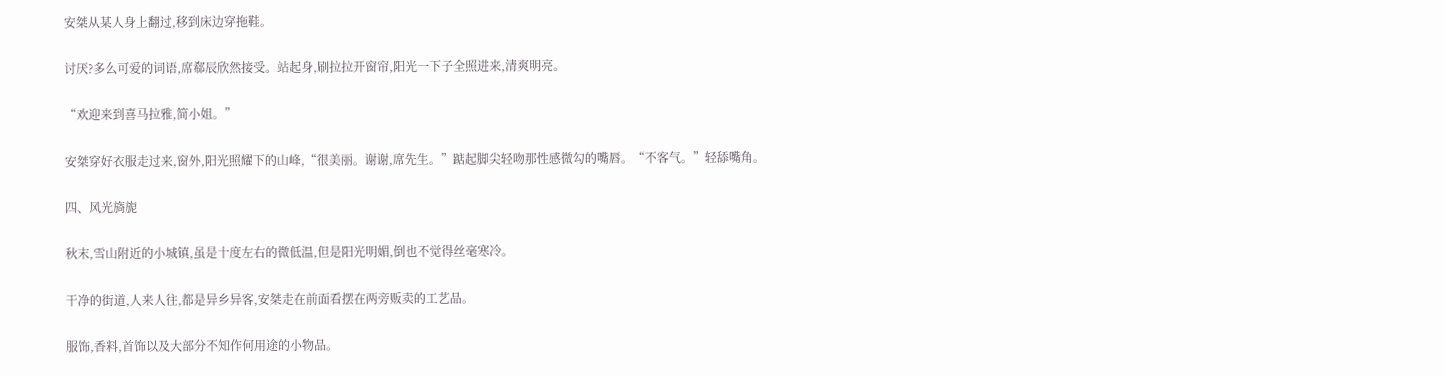安桀从某人身上翻过,移到床边穿拖鞋。

讨厌?多么可爱的词语,席郗辰欣然接受。站起身,刷拉拉开窗帘,阳光一下子全照进来,清爽明亮。

“欢迎来到喜马拉雅,简小姐。”

安桀穿好衣服走过来,窗外,阳光照耀下的山峰,“很美丽。谢谢,席先生。”踮起脚尖轻吻那性感微勾的嘴唇。“不客气。”轻舔嘴角。

四、风光旖旎

秋末,雪山附近的小城镇,虽是十度左右的微低温,但是阳光明媚,倒也不觉得丝毫寒冷。

干净的街道,人来人往,都是异乡异客,安桀走在前面看摆在两旁贩卖的工艺品。

服饰,香料,首饰以及大部分不知作何用途的小物品。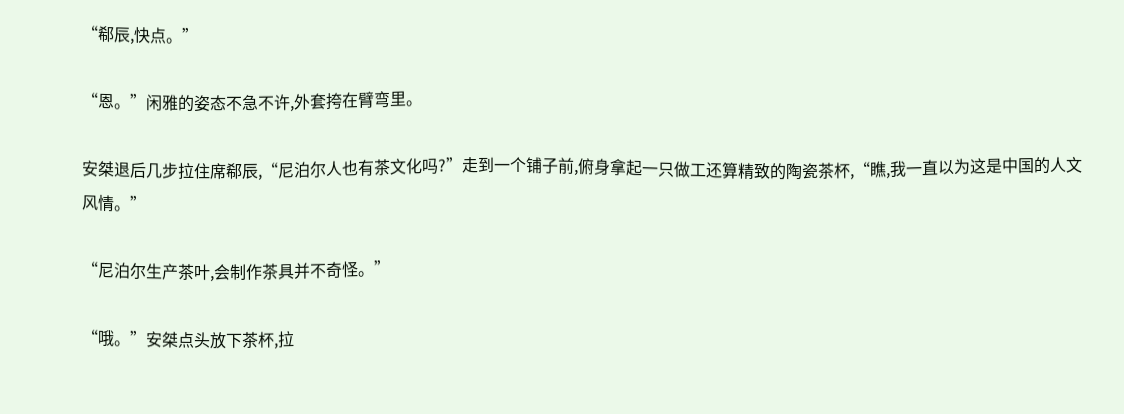“郗辰,快点。”

“恩。”闲雅的姿态不急不许,外套挎在臂弯里。

安桀退后几步拉住席郗辰,“尼泊尔人也有茶文化吗?”走到一个铺子前,俯身拿起一只做工还算精致的陶瓷茶杯,“瞧,我一直以为这是中国的人文风情。”

“尼泊尔生产茶叶,会制作茶具并不奇怪。”

“哦。”安桀点头放下茶杯,拉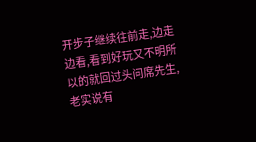开步子继续往前走,边走边看,看到好玩又不明所以的就回过头问席先生,老实说有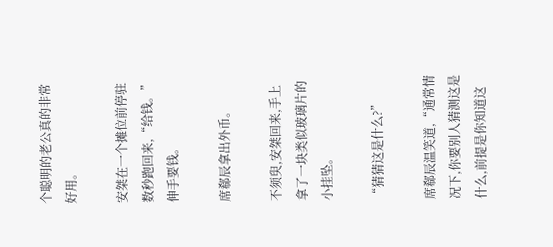个聪明的老公真的非常好用。

安桀在一个摊位前停驻数秒跑回来,“给钱。”伸手要钱。

席郗辰拿出外币。

不须臾,安桀回来,手上拿了一块类似玻璃片的小挂坠。

“猜猜这是什么?”

席郗辰温笑道,“通常情况下,你要别人猜测这是什么,前提是你知道这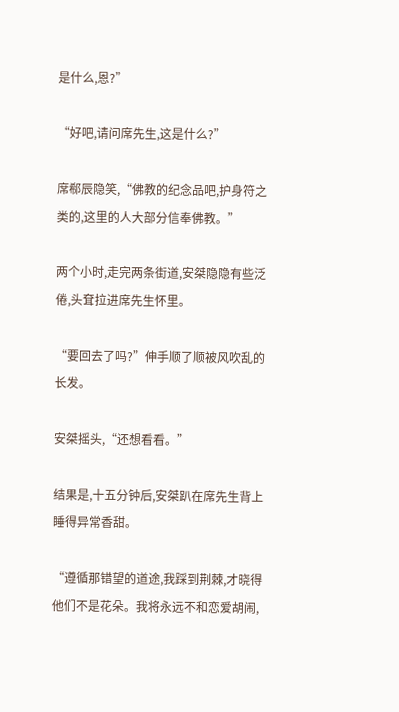是什么,恩?”

“好吧,请问席先生,这是什么?”

席郗辰隐笑,“佛教的纪念品吧,护身符之类的,这里的人大部分信奉佛教。”

两个小时,走完两条街道,安桀隐隐有些泛倦,头耷拉进席先生怀里。

“要回去了吗?”伸手顺了顺被风吹乱的长发。

安桀摇头,“还想看看。”

结果是,十五分钟后,安桀趴在席先生背上睡得异常香甜。

“遵循那错望的道途,我踩到荆棘,才晓得他们不是花朵。我将永远不和恋爱胡闹,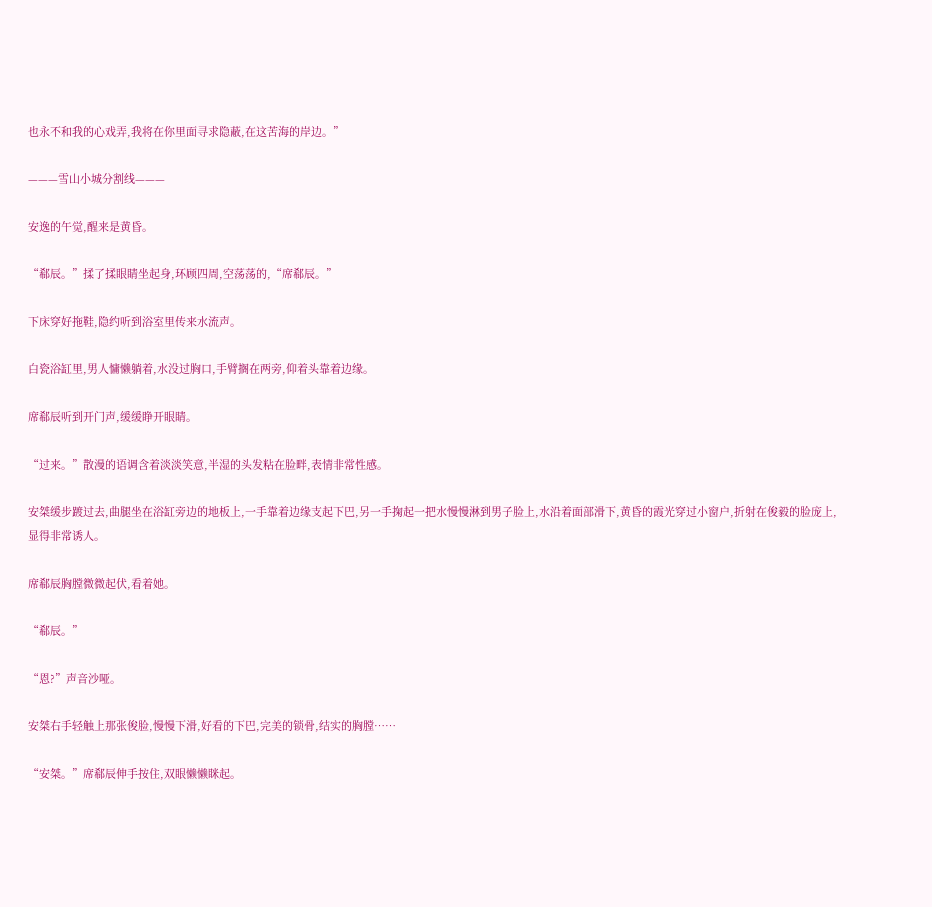也永不和我的心戏弄,我将在你里面寻求隐蔽,在这苦海的岸边。”

———雪山小城分割线———

安逸的午觉,醒来是黄昏。

“郗辰。”揉了揉眼睛坐起身,环顾四周,空荡荡的,“席郗辰。”

下床穿好拖鞋,隐约听到浴室里传来水流声。

白瓷浴缸里,男人慵懒躺着,水没过胸口,手臂搁在两旁,仰着头靠着边缘。

席郗辰听到开门声,缓缓睁开眼睛。

“过来。”散漫的语调含着淡淡笑意,半湿的头发粘在脸畔,表情非常性感。

安桀缓步踱过去,曲腿坐在浴缸旁边的地板上,一手靠着边缘支起下巴,另一手掬起一把水慢慢淋到男子脸上,水沿着面部滑下,黄昏的霞光穿过小窗户,折射在俊毅的脸庞上,显得非常诱人。

席郗辰胸膛微微起伏,看着她。

“郗辰。”

“恩?”声音沙哑。

安桀右手轻触上那张俊脸,慢慢下滑,好看的下巴,完美的锁骨,结实的胸膛……

“安桀。”席郗辰伸手按住,双眼懒懒眯起。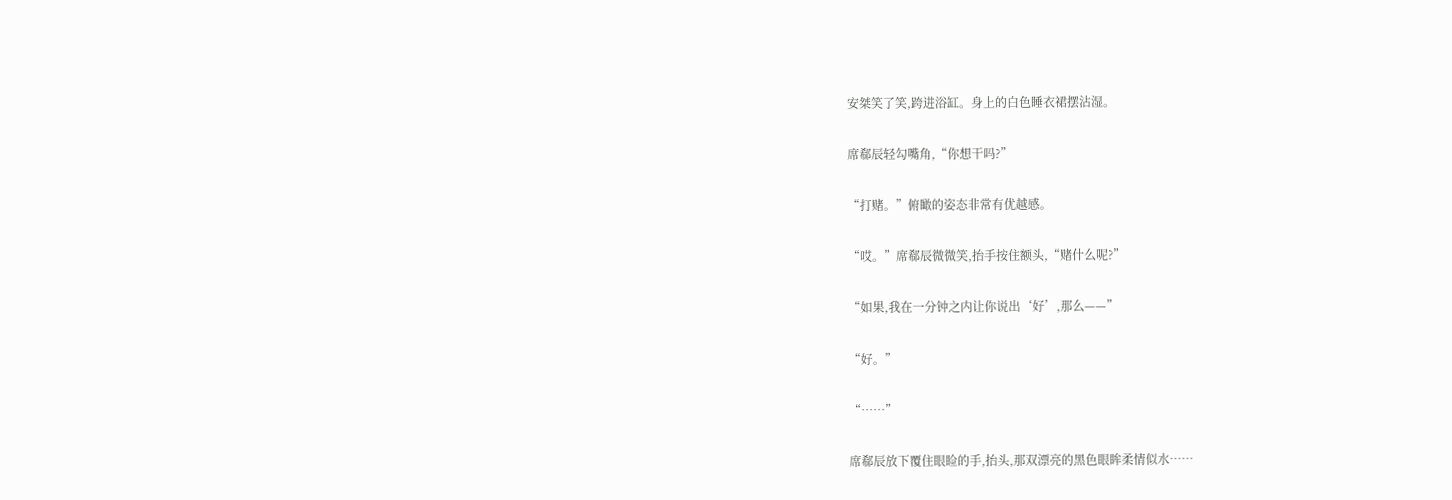安桀笑了笑,跨进浴缸。身上的白色睡衣裙摆沾湿。

席郗辰轻勾嘴角,“你想干吗?”

“打赌。”俯瞰的姿态非常有优越感。

“哎。”席郗辰微微笑,抬手按住额头,“赌什么呢?”

“如果,我在一分钟之内让你说出‘好’,那么——”

“好。”

“……”

席郗辰放下覆住眼睑的手,抬头,那双漂亮的黑色眼眸柔情似水……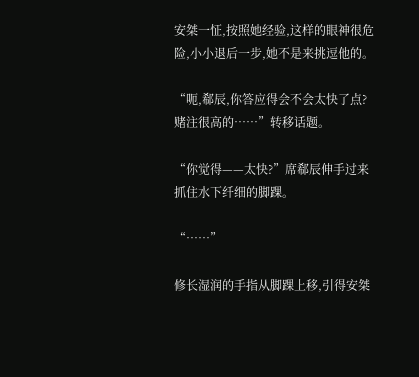安桀一怔,按照她经验,这样的眼神很危险,小小退后一步,她不是来挑逗他的。

“呃,郗辰,你答应得会不会太快了点?赌注很高的……”转移话题。

“你觉得——太快?”席郗辰伸手过来抓住水下纤细的脚踝。

“……”

修长湿润的手指从脚踝上移,引得安桀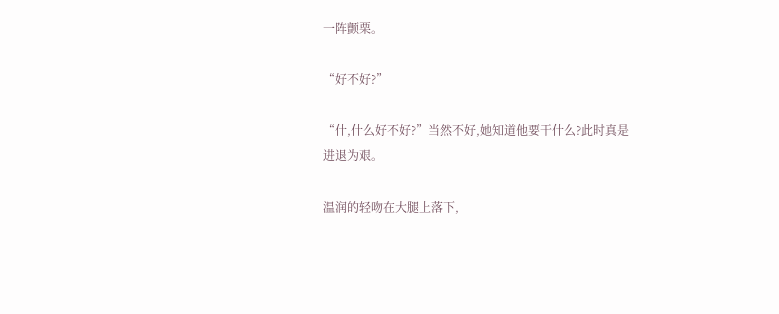一阵颤栗。

“好不好?”

“什,什么好不好?”当然不好,她知道他要干什么?此时真是进退为艰。

温润的轻吻在大腿上落下,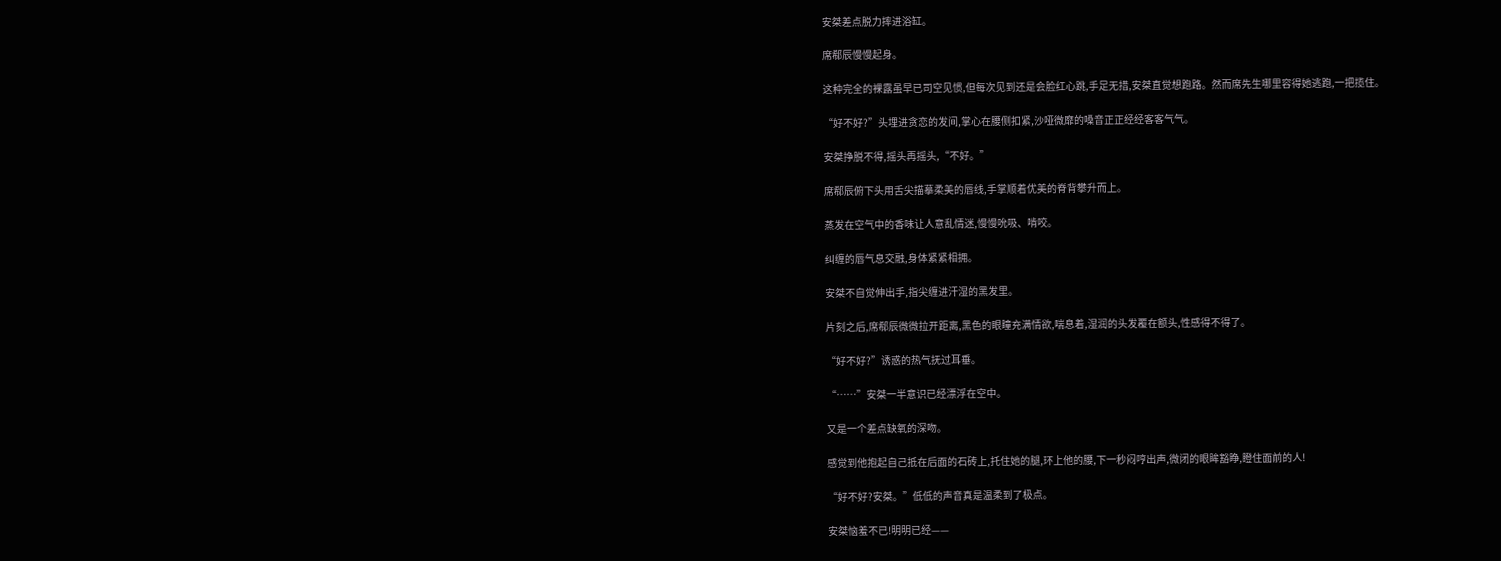安桀差点脱力摔进浴缸。

席郗辰慢慢起身。

这种完全的裸露虽早已司空见惯,但每次见到还是会脸红心跳,手足无措,安桀直觉想跑路。然而席先生哪里容得她逃跑,一把揽住。

“好不好?”头埋进贪恋的发间,掌心在腰侧扣紧,沙哑微靡的嗓音正正经经客客气气。

安桀挣脱不得,摇头再摇头,“不好。”

席郗辰俯下头用舌尖描摹柔美的唇线,手掌顺着优美的脊背攀升而上。

蒸发在空气中的香味让人意乱情迷,慢慢吮吸、啃咬。

纠缠的唇气息交融,身体紧紧相拥。

安桀不自觉伸出手,指尖缠进汗湿的黑发里。

片刻之后,席郗辰微微拉开距离,黑色的眼瞳充满情欲,喘息着,湿润的头发覆在额头,性感得不得了。

“好不好?”诱惑的热气抚过耳垂。

“……”安桀一半意识已经漂浮在空中。

又是一个差点缺氧的深吻。

感觉到他抱起自己抵在后面的石砖上,托住她的腿,环上他的腰,下一秒闷哼出声,微闭的眼眸豁睁,瞪住面前的人!

“好不好?安桀。”低低的声音真是温柔到了极点。

安桀恼羞不已!明明已经——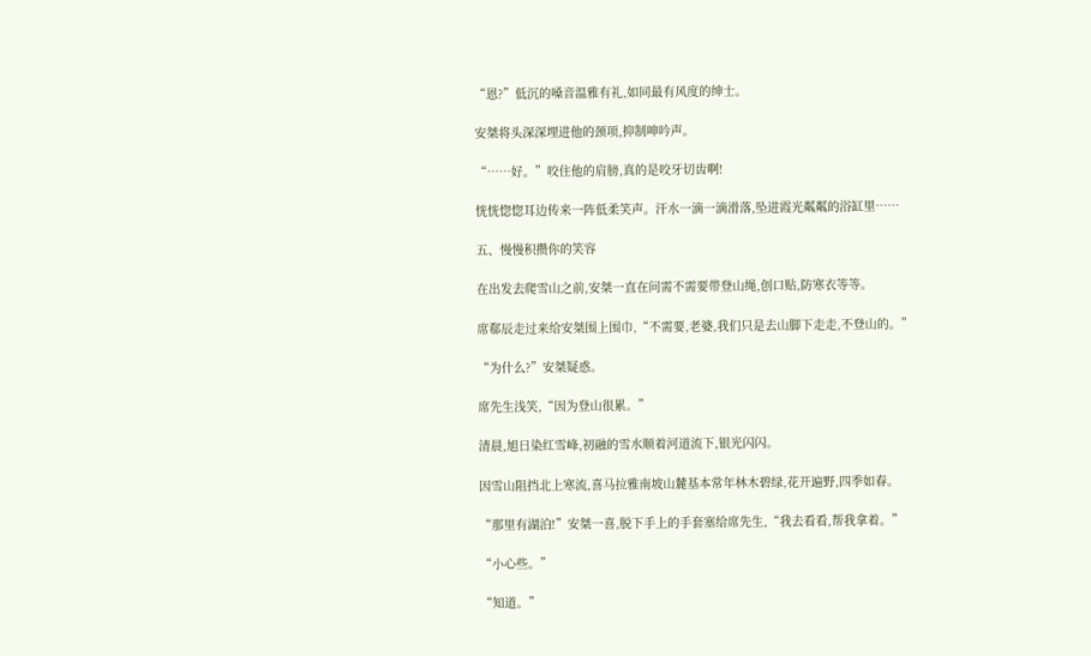“恩?”低沉的嗓音温雅有礼,如同最有风度的绅士。

安桀将头深深埋进他的颈项,抑制呻吟声。

“……好。”咬住他的肩膀,真的是咬牙切齿啊!

恍恍惚惚耳边传来一阵低柔笑声。汗水一滴一滴滑落,坠进霞光粼粼的浴缸里……

五、慢慢积攒你的笑容

在出发去爬雪山之前,安桀一直在问需不需要带登山绳,创口贴,防寒衣等等。

席郗辰走过来给安桀围上围巾,“不需要,老婆,我们只是去山脚下走走,不登山的。”

“为什么?”安桀疑惑。

席先生浅笑,“因为登山很累。”

清晨,旭日染红雪峰,初融的雪水顺着河道流下,银光闪闪。

因雪山阻挡北上寒流,喜马拉雅南坡山麓基本常年林木碧绿,花开遍野,四季如春。

“那里有湖泊!”安桀一喜,脱下手上的手套塞给席先生,“我去看看,帮我拿着。”

“小心些。”

“知道。”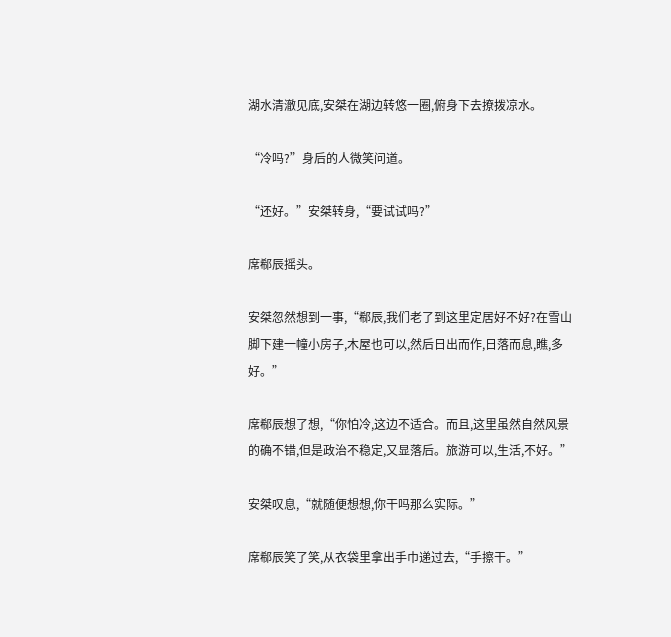湖水清澈见底,安桀在湖边转悠一圈,俯身下去撩拨凉水。

“冷吗?”身后的人微笑问道。

“还好。”安桀转身,“要试试吗?”

席郗辰摇头。

安桀忽然想到一事,“郗辰,我们老了到这里定居好不好?在雪山脚下建一幢小房子,木屋也可以,然后日出而作,日落而息,瞧,多好。”

席郗辰想了想,“你怕冷,这边不适合。而且,这里虽然自然风景的确不错,但是政治不稳定,又显落后。旅游可以,生活,不好。”

安桀叹息,“就随便想想,你干吗那么实际。”

席郗辰笑了笑,从衣袋里拿出手巾递过去,“手擦干。”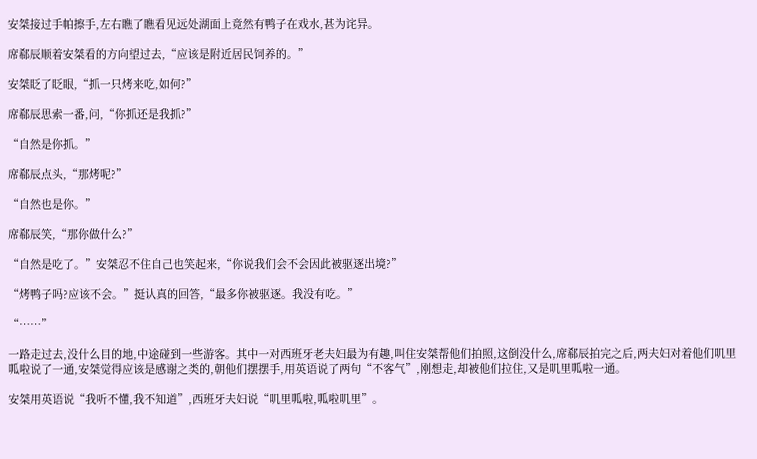安桀接过手帕擦手,左右瞧了瞧看见远处湖面上竟然有鸭子在戏水,甚为诧异。

席郗辰顺着安桀看的方向望过去,“应该是附近居民饲养的。”

安桀眨了眨眼,“抓一只烤来吃,如何?”

席郗辰思索一番,问,“你抓还是我抓?”

“自然是你抓。”

席郗辰点头,“那烤呢?”

“自然也是你。”

席郗辰笑,“那你做什么?”

“自然是吃了。”安桀忍不住自己也笑起来,“你说我们会不会因此被驱逐出境?”

“烤鸭子吗?应该不会。”挺认真的回答,“最多你被驱逐。我没有吃。”

“……”

一路走过去,没什么目的地,中途碰到一些游客。其中一对西班牙老夫妇最为有趣,叫住安桀帮他们拍照,这倒没什么,席郗辰拍完之后,两夫妇对着他们叽里呱啦说了一通,安桀觉得应该是感谢之类的,朝他们摆摆手,用英语说了两句“不客气”,刚想走,却被他们拉住,又是叽里呱啦一通。

安桀用英语说“我听不懂,我不知道”,西班牙夫妇说“叽里呱啦,呱啦叽里”。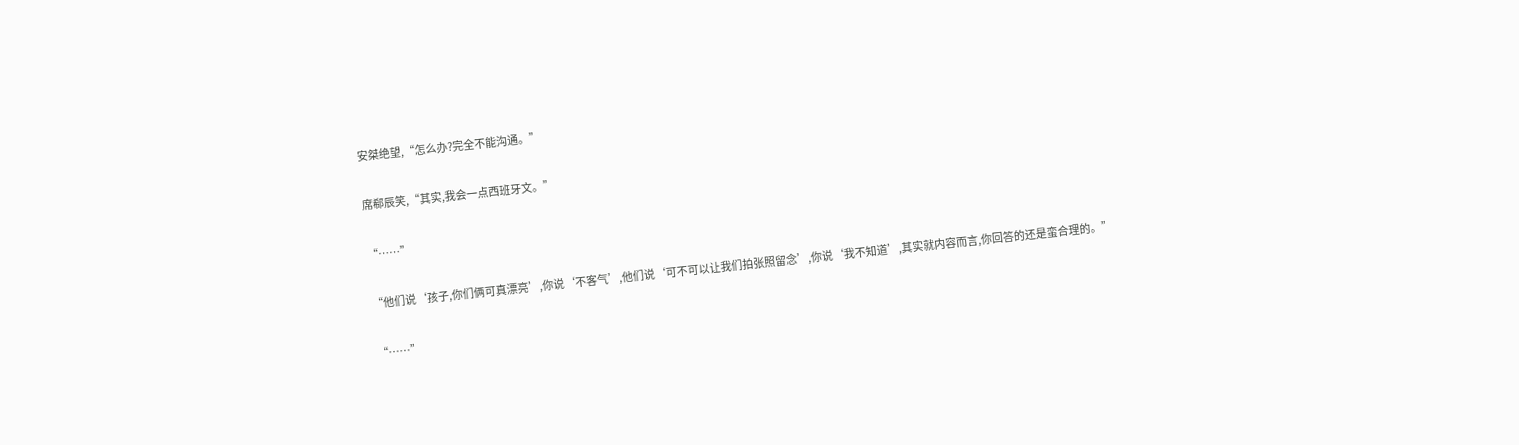安桀绝望,“怎么办?完全不能沟通。”

席郗辰笑,“其实,我会一点西班牙文。”

“……”

“他们说‘孩子,你们俩可真漂亮’,你说‘不客气’,他们说‘可不可以让我们拍张照留念’,你说‘我不知道’,其实就内容而言,你回答的还是蛮合理的。”

“……”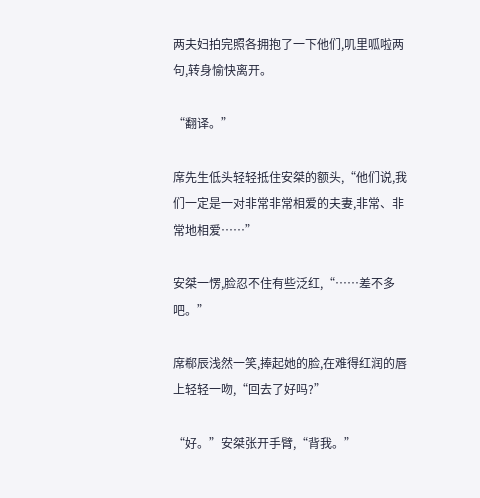两夫妇拍完照各拥抱了一下他们,叽里呱啦两句,转身愉快离开。

“翻译。”

席先生低头轻轻抵住安桀的额头,“他们说,我们一定是一对非常非常相爱的夫妻,非常、非常地相爱……”

安桀一愣,脸忍不住有些泛红,“……差不多吧。”

席郗辰浅然一笑,捧起她的脸,在难得红润的唇上轻轻一吻,“回去了好吗?”

“好。”安桀张开手臂,“背我。”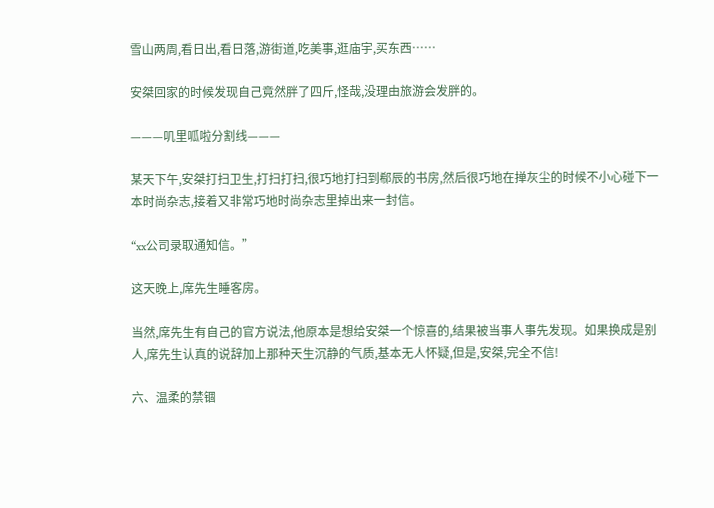雪山两周,看日出,看日落,游街道,吃美事,逛庙宇,买东西……

安桀回家的时候发现自己竟然胖了四斤,怪哉,没理由旅游会发胖的。

———叽里呱啦分割线———

某天下午,安桀打扫卫生,打扫打扫,很巧地打扫到郗辰的书房,然后很巧地在掸灰尘的时候不小心碰下一本时尚杂志,接着又非常巧地时尚杂志里掉出来一封信。

“xx公司录取通知信。”

这天晚上,席先生睡客房。

当然,席先生有自己的官方说法,他原本是想给安桀一个惊喜的,结果被当事人事先发现。如果换成是别人,席先生认真的说辞加上那种天生沉静的气质,基本无人怀疑,但是,安桀,完全不信!

六、温柔的禁锢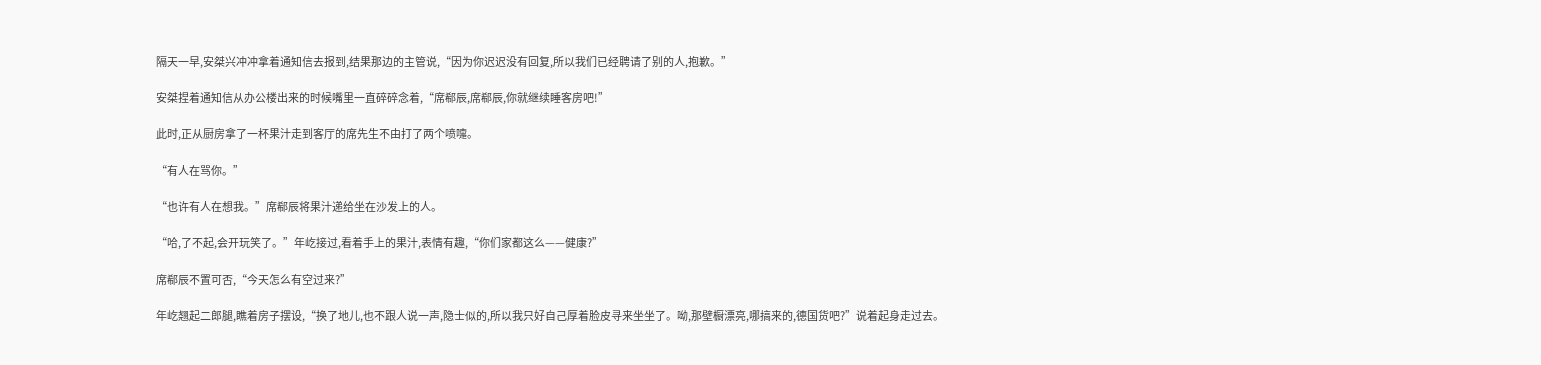隔天一早,安桀兴冲冲拿着通知信去报到,结果那边的主管说,“因为你迟迟没有回复,所以我们已经聘请了别的人,抱歉。”

安桀捏着通知信从办公楼出来的时候嘴里一直碎碎念着,“席郗辰,席郗辰,你就继续睡客房吧!”

此时,正从厨房拿了一杯果汁走到客厅的席先生不由打了两个喷嚏。

“有人在骂你。”

“也许有人在想我。”席郗辰将果汁递给坐在沙发上的人。

“哈,了不起,会开玩笑了。”年屹接过,看着手上的果汁,表情有趣,“你们家都这么——健康?”

席郗辰不置可否,“今天怎么有空过来?”

年屹翘起二郎腿,瞧着房子摆设,“换了地儿,也不跟人说一声,隐士似的,所以我只好自己厚着脸皮寻来坐坐了。呦,那壁橱漂亮,哪搞来的,德国货吧?”说着起身走过去。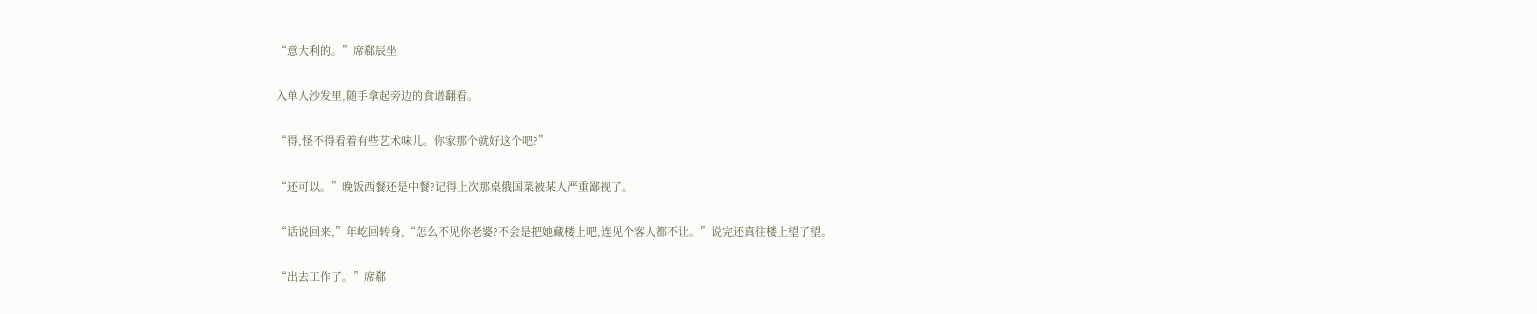“意大利的。”席郗辰坐

入单人沙发里,随手拿起旁边的食谱翻看。

“得,怪不得看着有些艺术味儿。你家那个就好这个吧?”

“还可以。”晚饭西餐还是中餐?记得上次那桌俄国菜被某人严重鄙视了。

“话说回来,”年屹回转身,“怎么不见你老婆?不会是把她藏楼上吧,连见个客人都不让。”说完还真往楼上望了望。

“出去工作了。”席郗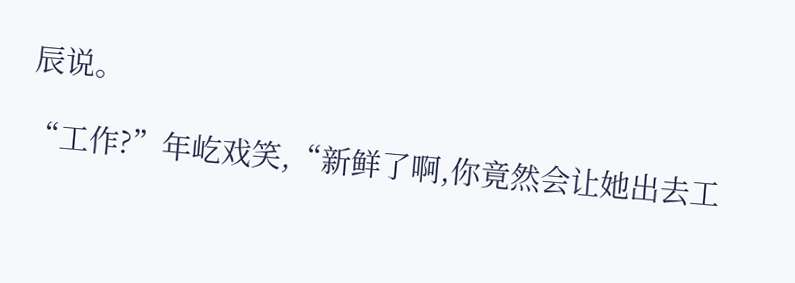辰说。

“工作?”年屹戏笑,“新鲜了啊,你竟然会让她出去工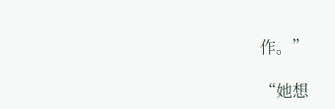作。”

“她想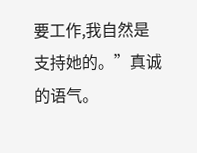要工作,我自然是支持她的。”真诚的语气。